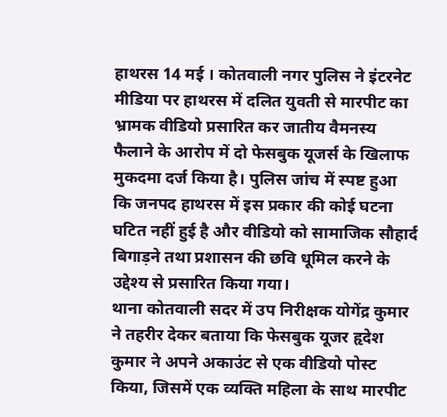हाथरस 14 मई । कोतवाली नगर पुलिस ने इंटरनेट मीडिया पर हाथरस में दलित युवती से मारपीट का भ्रामक वीडियो प्रसारित कर जातीय वैमनस्य फैलाने के आरोप में दो फेसबुक यूजर्स के खिलाफ मुकदमा दर्ज किया है। पुलिस जांच में स्पष्ट हुआ कि जनपद हाथरस में इस प्रकार की कोई घटना घटित नहीं हुई है और वीडियो को सामाजिक सौहार्द बिगाड़ने तथा प्रशासन की छवि धूमिल करने के उद्देश्य से प्रसारित किया गया।
थाना कोतवाली सदर में उप निरीक्षक योगेंद्र कुमार ने तहरीर देकर बताया कि फेसबुक यूजर हृदेश कुमार ने अपने अकाउंट से एक वीडियो पोस्ट किया, जिसमें एक व्यक्ति महिला के साथ मारपीट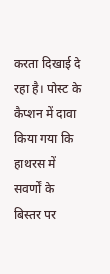करता दिखाई दे रहा है। पोस्ट के कैप्शन में दावा किया गया कि हाथरस में सवर्णों के बिस्तर पर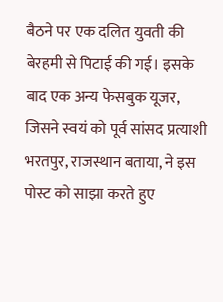बैठने पर एक दलित युवती की बेरहमी से पिटाई की गई। इसके बाद एक अन्य फेसबुक यूजर, जिसने स्वयं को पूर्व सांसद प्रत्याशी भरतपुर, राजस्थान बताया, ने इस पोस्ट को साझा करते हुए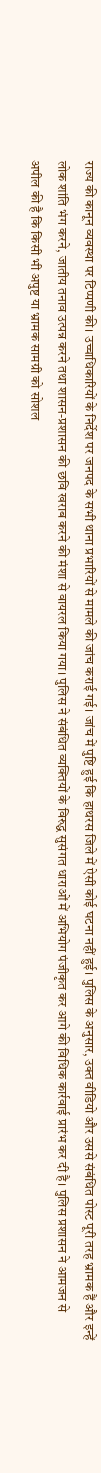राज्य की कानून व्यवस्था पर टिप्पणी की। उच्चाधिकारियों के निर्देश पर जनपद के सभी थाना प्रभारियों से मामले की जांच कराई गई। जांच में पुष्टि हुई कि हाथरस जिले में ऐसी कोई घटना नहीं हुई। पुलिस के अनुसार, उक्त वीडियो और उससे संबंधित पोस्ट पूरी तरह भ्रामक हैं और इन्हें लोक शांति भंग करने, जातीय तनाव उत्पन्न करने तथा शासन-प्रशासन की छवि खराब करने की मंशा से वायरल किया गया। पुलिस ने संबंधित व्यक्तियों के विरुद्ध सुसंगत धाराओं में अभियोग पंजीकृत कर आगे की विधिक कार्रवाई प्रारंभ कर दी है। पुलिस प्रशासन ने आमजन से अपील की है कि किसी भी अपुष्ट या भ्रामक सामग्री को सोशल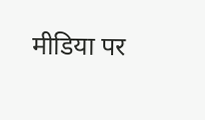मीडिया पर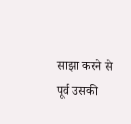साझा करने से पूर्व उसकी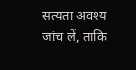सत्यता अवश्य जांच लें, ताकि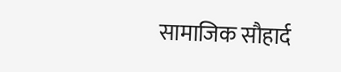सामाजिक सौहार्द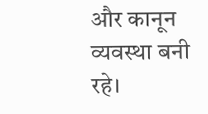और कानून व्यवस्था बनी रहे।